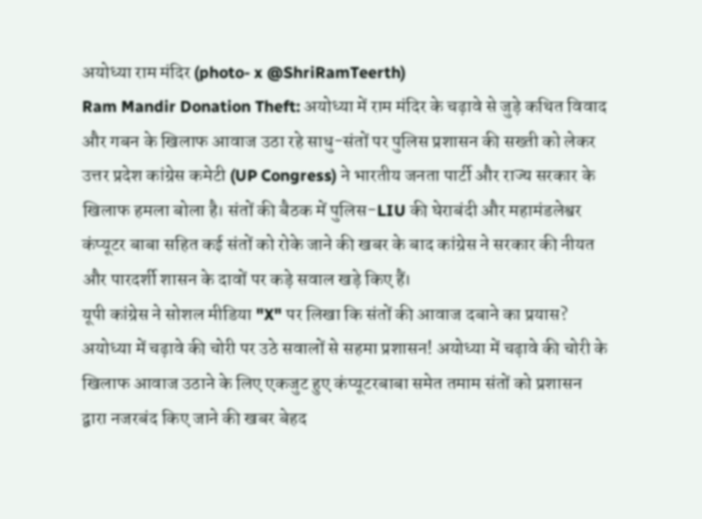अयोध्या राम मंदिर (photo- x @ShriRamTeerth)
Ram Mandir Donation Theft: अयोध्या में राम मंदिर के चढ़ावे से जुड़े कथित विवाद और गबन के खिलाफ आवाज उठा रहे साधु-संतों पर पुलिस प्रशासन की सख्ती को लेकर उत्तर प्रदेश कांग्रेस कमेटी (UP Congress) ने भारतीय जनता पार्टी और राज्य सरकार के खिलाफ हमला बोला है। संतों की बैठक में पुलिस-LIU की घेराबंदी और महामंडलेश्वर कंप्यूटर बाबा सहित कई संतों को रोके जाने की खबर के बाद कांग्रेस ने सरकार की नीयत और पारदर्शी शासन के दावों पर कड़े सवाल खड़े किए हैं।
यूपी कांग्रेस ने सोशल मीडिया "X" पर लिखा कि संतों की आवाज दबाने का प्रयास? अयोध्या में चढ़ावे की चोरी पर उठे सवालों से सहमा प्रशासन! अयोध्या में चढ़ावे की चोरी के खिलाफ आवाज उठाने के लिए एकजुट हुए कंप्यूटरबाबा समेत तमाम संतों को प्रशासन द्वारा नजरबंद किए जाने की खबर बेहद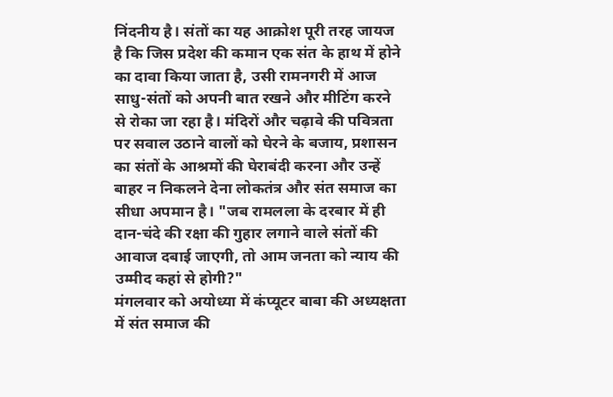निंदनीय है। संतों का यह आक्रोश पूरी तरह जायज है कि जिस प्रदेश की कमान एक संत के हाथ में होने का दावा किया जाता है, उसी रामनगरी में आज साधु-संतों को अपनी बात रखने और मीटिंग करने से रोका जा रहा है। मंदिरों और चढ़ावे की पवित्रता पर सवाल उठाने वालों को घेरने के बजाय, प्रशासन का संतों के आश्रमों की घेराबंदी करना और उन्हें बाहर न निकलने देना लोकतंत्र और संत समाज का सीधा अपमान है। "जब रामलला के दरबार में ही दान-चंदे की रक्षा की गुहार लगाने वाले संतों की आवाज दबाई जाएगी, तो आम जनता को न्याय की उम्मीद कहां से होगी?"
मंगलवार को अयोध्या में कंप्यूटर बाबा की अध्यक्षता में संत समाज की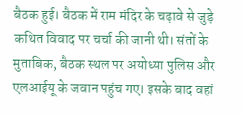बैठक हुई। बैठक में राम मंदिर के चढ़ावे से जुड़े कथित विवाद पर चर्चा की जानी थी। संतों के मुताबिक, बैठक स्थल पर अयोध्या पुलिस और एलआईयू के जवान पहुंच गए। इसके बाद वहां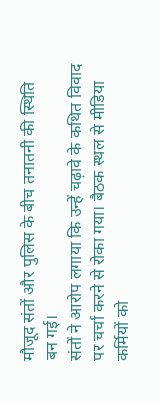मौजूद संतों और पुलिस के बीच तनातनी की स्थिति बन गई।
संतों ने आरोप लगाया कि उन्हें चढ़ावे के कथित विवाद पर चर्चा करने से रोका गया। बैठक स्थल से मीडिया कर्मियों को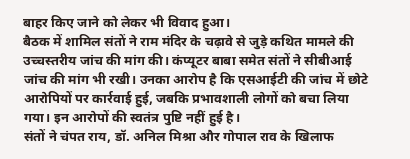बाहर किए जाने को लेकर भी विवाद हुआ।
बैठक में शामिल संतों ने राम मंदिर के चढ़ावे से जुड़े कथित मामले की उच्चस्तरीय जांच की मांग की। कंप्यूटर बाबा समेत संतों ने सीबीआई जांच की मांग भी रखी। उनका आरोप है कि एसआईटी की जांच में छोटे आरोपियों पर कार्रवाई हुई, जबकि प्रभावशाली लोगों को बचा लिया गया। इन आरोपों की स्वतंत्र पुष्टि नहीं हुई है।
संतों ने चंपत राय, डॉ. अनिल मिश्रा और गोपाल राव के खिलाफ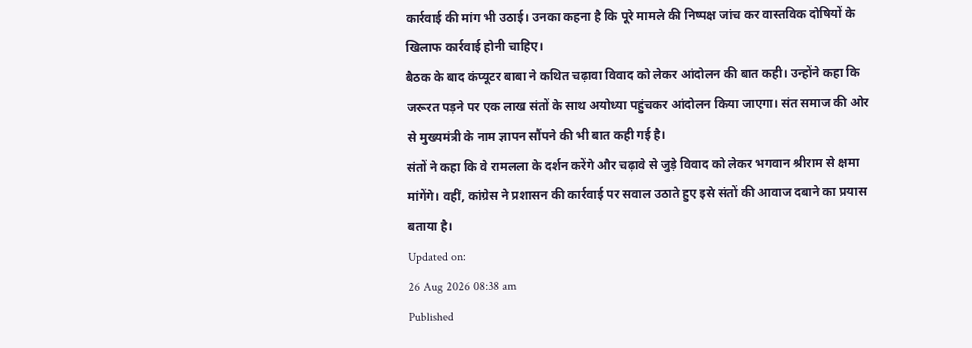कार्रवाई की मांग भी उठाई। उनका कहना है कि पूरे मामले की निष्पक्ष जांच कर वास्तविक दोषियों के खिलाफ कार्रवाई होनी चाहिए।
बैठक के बाद कंप्यूटर बाबा ने कथित चढ़ावा विवाद को लेकर आंदोलन की बात कही। उन्होंने कहा कि जरूरत पड़ने पर एक लाख संतों के साथ अयोध्या पहुंचकर आंदोलन किया जाएगा। संत समाज की ओर से मुख्यमंत्री के नाम ज्ञापन सौंपने की भी बात कही गई है।
संतों ने कहा कि वे रामलला के दर्शन करेंगे और चढ़ावे से जुड़े विवाद को लेकर भगवान श्रीराम से क्षमा मांगेंगे। वहीं, कांग्रेस ने प्रशासन की कार्रवाई पर सवाल उठाते हुए इसे संतों की आवाज दबाने का प्रयास बताया है।
Updated on:
26 Aug 2026 08:38 am
Published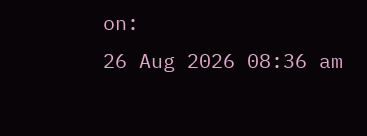on:
26 Aug 2026 08:36 am